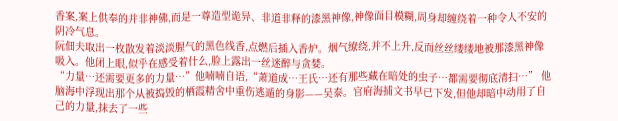香案,案上供奉的并非神佛,而是一尊造型诡异、非道非释的漆黑神像,神像面目模糊,周身却缠绕着一种令人不安的阴冷气息。
阮佃夫取出一枚散发着淡淡腥气的黑色线香,点燃后插入香炉。烟气缭绕,并不上升,反而丝丝缕缕地被那漆黑神像吸入。他闭上眼,似乎在感受着什么,脸上露出一丝迷醉与贪婪。
“力量…还需要更多的力量…”他喃喃自语,“萧道成…王氏…还有那些藏在暗处的虫子…都需要彻底清扫…” 他脑海中浮现出那个从被捣毁的栖霞精舍中重伤逃遁的身影——吴泰。官府海捕文书早已下发,但他却暗中动用了自己的力量,抹去了一些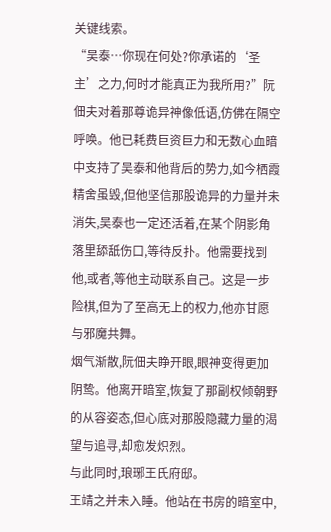关键线索。
“吴泰…你现在何处?你承诺的‘圣主’之力,何时才能真正为我所用?”阮佃夫对着那尊诡异神像低语,仿佛在隔空呼唤。他已耗费巨资巨力和无数心血暗中支持了吴泰和他背后的势力,如今栖霞精舍虽毁,但他坚信那股诡异的力量并未消失,吴泰也一定还活着,在某个阴影角落里舔舐伤口,等待反扑。他需要找到他,或者,等他主动联系自己。这是一步险棋,但为了至高无上的权力,他亦甘愿与邪魔共舞。
烟气渐散,阮佃夫睁开眼,眼神变得更加阴鸷。他离开暗室,恢复了那副权倾朝野的从容姿态,但心底对那股隐藏力量的渴望与追寻,却愈发炽烈。
与此同时,琅琊王氏府邸。
王靖之并未入睡。他站在书房的暗室中,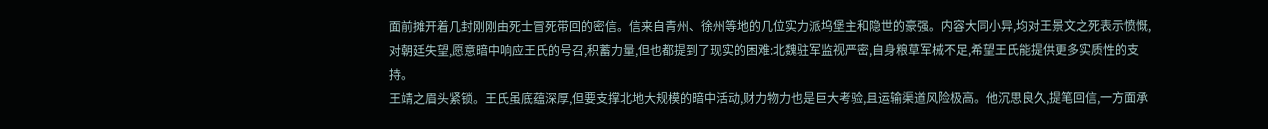面前摊开着几封刚刚由死士冒死带回的密信。信来自青州、徐州等地的几位实力派坞堡主和隐世的豪强。内容大同小异,均对王景文之死表示愤慨,对朝廷失望,愿意暗中响应王氏的号召,积蓄力量,但也都提到了现实的困难:北魏驻军监视严密,自身粮草军械不足,希望王氏能提供更多实质性的支持。
王靖之眉头紧锁。王氏虽底蕴深厚,但要支撑北地大规模的暗中活动,财力物力也是巨大考验,且运输渠道风险极高。他沉思良久,提笔回信,一方面承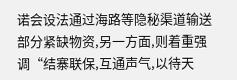诺会设法通过海路等隐秘渠道输送部分紧缺物资,另一方面,则着重强调“结寨联保,互通声气,以待天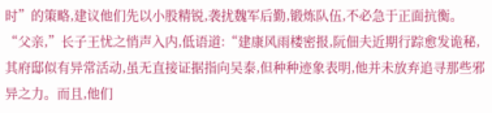时”的策略,建议他们先以小股精锐,袭扰魏军后勤,锻炼队伍,不必急于正面抗衡。
“父亲,”长子王忧之悄声入内,低语道:“建康风雨楼密报,阮佃夫近期行踪愈发诡秘,其府邸似有异常活动,虽无直接证据指向吴泰,但种种迹象表明,他并未放弃追寻那些邪异之力。而且,他们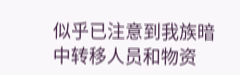似乎已注意到我族暗中转移人员和物资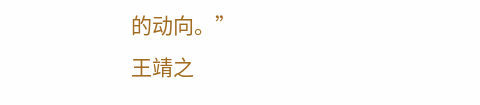的动向。”
王靖之